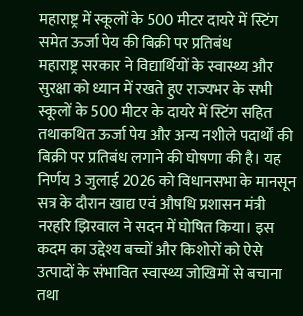महाराष्ट्र में स्कूलों के 500 मीटर दायरे में स्टिंग समेत ऊर्जा पेय की बिक्री पर प्रतिबंध
महाराष्ट्र सरकार ने विद्यार्थियों के स्वास्थ्य और सुरक्षा को ध्यान में रखते हुए राज्यभर के सभी स्कूलों के 500 मीटर के दायरे में स्टिंग सहित तथाकथित ऊर्जा पेय और अन्य नशीले पदार्थों की बिक्री पर प्रतिबंध लगाने की घोषणा की है। यह निर्णय 3 जुलाई 2026 को विधानसभा के मानसून सत्र के दौरान खाद्य एवं औषधि प्रशासन मंत्री नरहरि झिरवाल ने सदन में घोषित किया। इस कदम का उद्देश्य बच्चों और किशोरों को ऐसे उत्पादों के संभावित स्वास्थ्य जोखिमों से बचाना तथा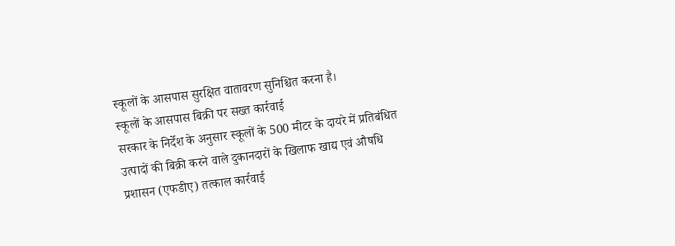स्कूलों के आसपास सुरक्षित वातावरण सुनिश्चित करना है।
स्कूलों के आसपास बिक्री पर सख्त कार्रवाई
सरकार के निर्देश के अनुसार स्कूलों के 500 मीटर के दायरे में प्रतिबंधित उत्पादों की बिक्री करने वाले दुकानदारों के खिलाफ खाद्य एवं औषधि प्रशासन (एफडीए) तत्काल कार्रवाई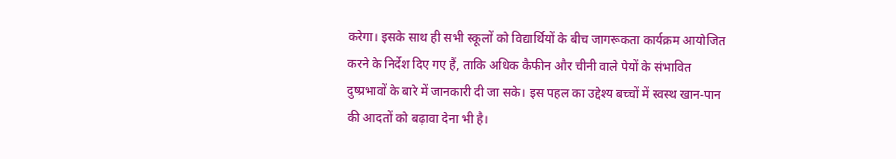करेगा। इसके साथ ही सभी स्कूलों को विद्यार्थियों के बीच जागरूकता कार्यक्रम आयोजित करने के निर्देश दिए गए हैं, ताकि अधिक कैफीन और चीनी वाले पेयों के संभावित दुष्प्रभावों के बारे में जानकारी दी जा सके। इस पहल का उद्देश्य बच्चों में स्वस्थ खान-पान की आदतों को बढ़ावा देना भी है।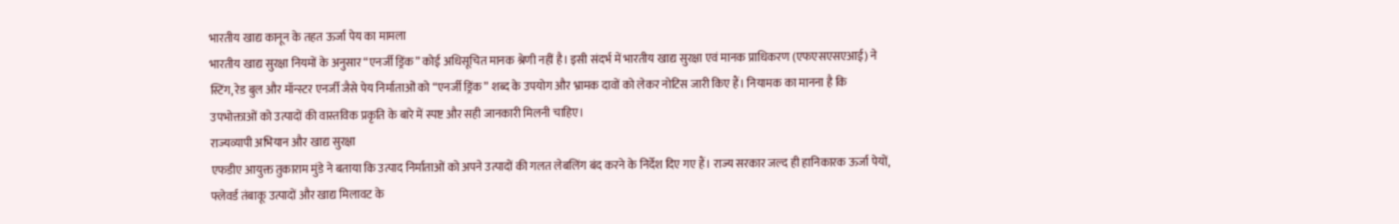भारतीय खाद्य कानून के तहत ऊर्जा पेय का मामला
भारतीय खाद्य सुरक्षा नियमों के अनुसार “एनर्जी ड्रिंक” कोई अधिसूचित मानक श्रेणी नहीं है। इसी संदर्भ में भारतीय खाद्य सुरक्षा एवं मानक प्राधिकरण (एफएसएसएआई) ने स्टिंग, रेड बुल और मॉन्स्टर एनर्जी जैसे पेय निर्माताओं को “एनर्जी ड्रिंक” शब्द के उपयोग और भ्रामक दावों को लेकर नोटिस जारी किए हैं। नियामक का मानना है कि उपभोक्ताओं को उत्पादों की वास्तविक प्रकृति के बारे में स्पष्ट और सही जानकारी मिलनी चाहिए।
राज्यव्यापी अभियान और खाद्य सुरक्षा
एफडीए आयुक्त तुकाराम मुंडे ने बताया कि उत्पाद निर्माताओं को अपने उत्पादों की गलत लेबलिंग बंद करने के निर्देश दिए गए हैं। राज्य सरकार जल्द ही हानिकारक ऊर्जा पेयों, फ्लेवर्ड तंबाकू उत्पादों और खाद्य मिलावट के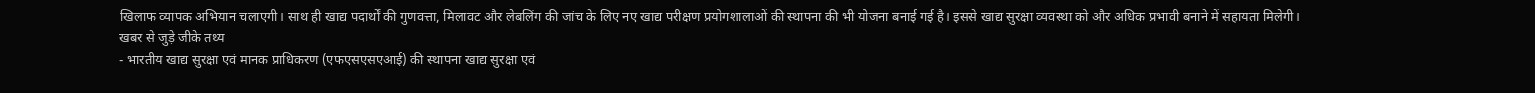खिलाफ व्यापक अभियान चलाएगी। साथ ही खाद्य पदार्थों की गुणवत्ता, मिलावट और लेबलिंग की जांच के लिए नए खाद्य परीक्षण प्रयोगशालाओं की स्थापना की भी योजना बनाई गई है। इससे खाद्य सुरक्षा व्यवस्था को और अधिक प्रभावी बनाने में सहायता मिलेगी।
खबर से जुड़े जीके तथ्य
- भारतीय खाद्य सुरक्षा एवं मानक प्राधिकरण (एफएसएसएआई) की स्थापना खाद्य सुरक्षा एवं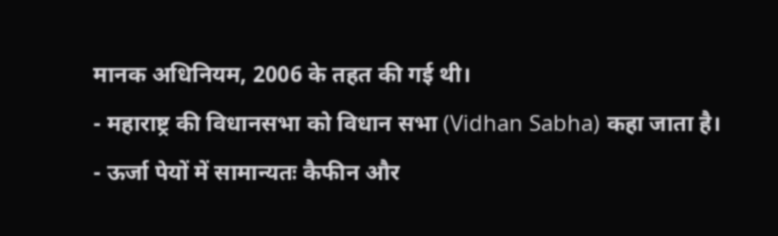मानक अधिनियम, 2006 के तहत की गई थी।
- महाराष्ट्र की विधानसभा को विधान सभा (Vidhan Sabha) कहा जाता है।
- ऊर्जा पेयों में सामान्यतः कैफीन और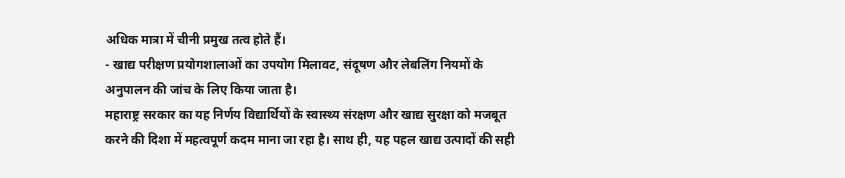अधिक मात्रा में चीनी प्रमुख तत्व होते हैं।
- खाद्य परीक्षण प्रयोगशालाओं का उपयोग मिलावट, संदूषण और लेबलिंग नियमों के अनुपालन की जांच के लिए किया जाता है।
महाराष्ट्र सरकार का यह निर्णय विद्यार्थियों के स्वास्थ्य संरक्षण और खाद्य सुरक्षा को मजबूत करने की दिशा में महत्वपूर्ण कदम माना जा रहा है। साथ ही, यह पहल खाद्य उत्पादों की सही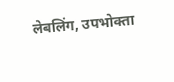लेबलिंग, उपभोक्ता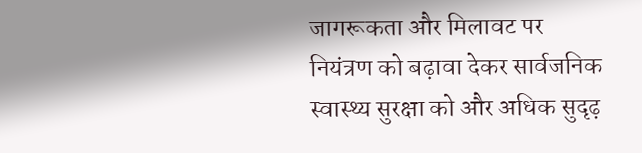जागरूकता और मिलावट पर नियंत्रण को बढ़ावा देकर सार्वजनिक स्वास्थ्य सुरक्षा को और अधिक सुदृढ़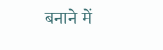बनाने में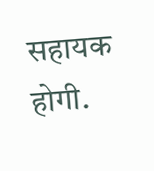सहायक होगी.